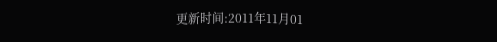更新时间:2011年11月01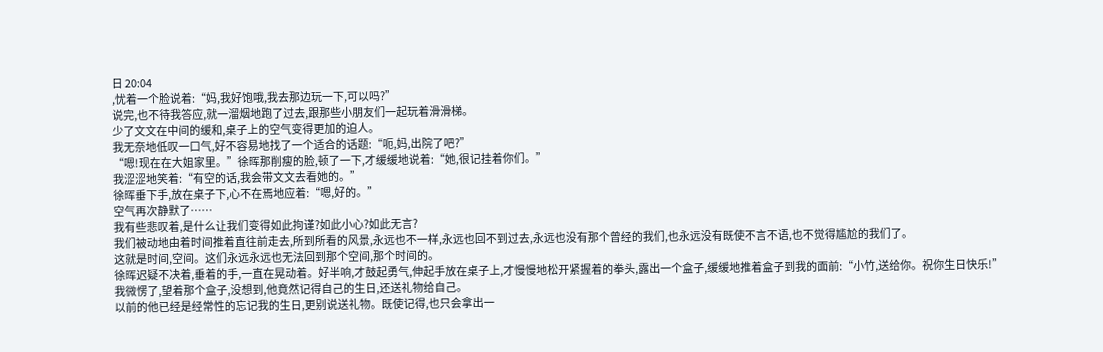日 20:04
,忧着一个脸说着:“妈,我好饱哦,我去那边玩一下,可以吗?”
说完,也不待我答应,就一溜烟地跑了过去,跟那些小朋友们一起玩着滑滑梯。
少了文文在中间的缓和,桌子上的空气变得更加的迫人。
我无奈地低叹一口气,好不容易地找了一个适合的话题:“呃,妈,出院了吧?”
“嗯!现在在大姐家里。”徐晖那削瘦的脸,顿了一下,才缓缓地说着:“她,很记挂着你们。”
我涩涩地笑着:“有空的话,我会带文文去看她的。”
徐晖垂下手,放在桌子下,心不在焉地应着:“嗯,好的。”
空气再次静默了……
我有些悲叹着,是什么让我们变得如此拘谨?如此小心?如此无言?
我们被动地由着时间推着直往前走去,所到所看的风景,永远也不一样,永远也回不到过去,永远也没有那个曾经的我们,也永远没有既使不言不语,也不觉得尴尬的我们了。
这就是时间,空间。这们永远永远也无法回到那个空间,那个时间的。
徐晖迟疑不决着,垂着的手,一直在晃动着。好半响,才鼓起勇气,伸起手放在桌子上,才慢慢地松开紧握着的拳头,露出一个盒子,缓缓地推着盒子到我的面前:“小竹,送给你。祝你生日快乐!”
我微愣了,望着那个盒子,没想到,他竟然记得自己的生日,还送礼物给自己。
以前的他已经是经常性的忘记我的生日,更别说送礼物。既使记得,也只会拿出一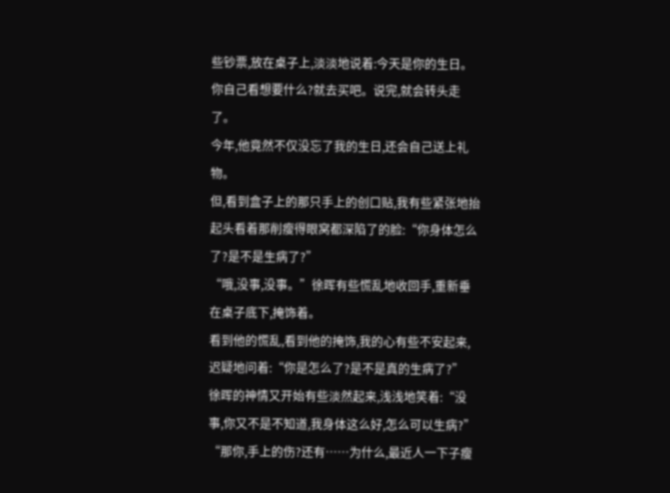些钞票,放在桌子上,淡淡地说着:今天是你的生日。你自己看想要什么?就去买吧。说完,就会转头走了。
今年,他竟然不仅没忘了我的生日,还会自己送上礼物。
但,看到盒子上的那只手上的创口贴,我有些紧张地抬起头看着那削瘦得眼窝都深陷了的脸:“你身体怎么了?是不是生病了?”
“哦,没事,没事。”徐晖有些慌乱地收回手,重新垂在桌子底下,掩饰着。
看到他的慌乱,看到他的掩饰,我的心有些不安起来,迟疑地问着:“你是怎么了?是不是真的生病了?”
徐晖的神情又开始有些淡然起来,浅浅地笑着:“没事,你又不是不知道,我身体这么好,怎么可以生病?”
“那你,手上的伤?还有……为什么,最近人一下子瘦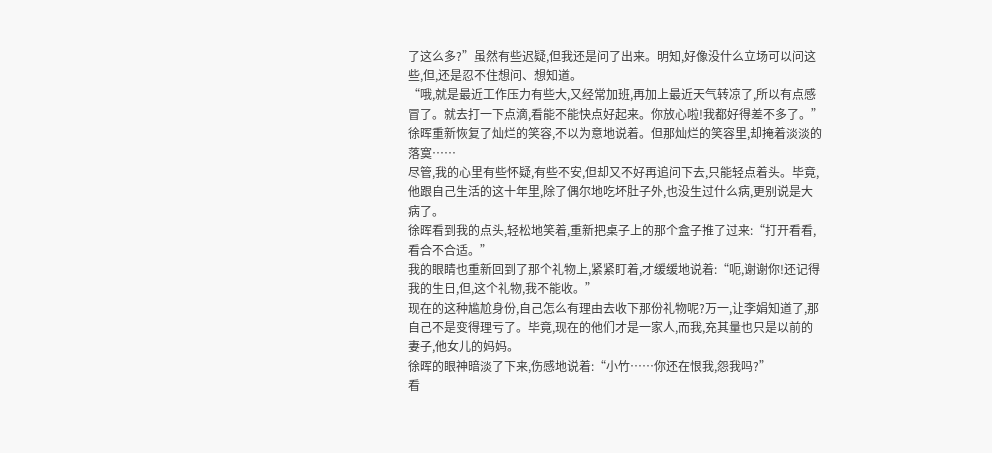了这么多?”虽然有些迟疑,但我还是问了出来。明知,好像没什么立场可以问这些,但,还是忍不住想问、想知道。
“哦,就是最近工作压力有些大,又经常加班,再加上最近天气转凉了,所以有点感冒了。就去打一下点滴,看能不能快点好起来。你放心啦!我都好得差不多了。”徐晖重新恢复了灿烂的笑容,不以为意地说着。但那灿烂的笑容里,却掩着淡淡的落寞……
尽管,我的心里有些怀疑,有些不安,但却又不好再追问下去,只能轻点着头。毕竟,他跟自己生活的这十年里,除了偶尔地吃坏肚子外,也没生过什么病,更别说是大病了。
徐晖看到我的点头,轻松地笑着,重新把桌子上的那个盒子推了过来:“打开看看,看合不合适。”
我的眼睛也重新回到了那个礼物上,紧紧盯着,才缓缓地说着:“呃,谢谢你!还记得我的生日,但,这个礼物,我不能收。”
现在的这种尴尬身份,自己怎么有理由去收下那份礼物呢?万一,让李娟知道了,那自己不是变得理亏了。毕竟,现在的他们才是一家人,而我,充其量也只是以前的妻子,他女儿的妈妈。
徐晖的眼神暗淡了下来,伤感地说着:“小竹……你还在恨我,怨我吗?”
看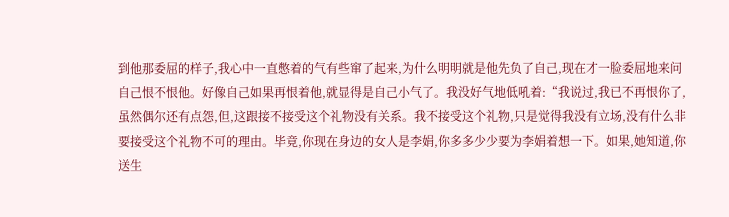到他那委屈的样子,我心中一直憋着的气有些窜了起来,为什么明明就是他先负了自己,现在才一脸委屈地来问自己恨不恨他。好像自己如果再恨着他,就显得是自己小气了。我没好气地低吼着:“我说过,我已不再恨你了,虽然偶尔还有点怨,但,这跟接不接受这个礼物没有关系。我不接受这个礼物,只是觉得我没有立场,没有什么非要接受这个礼物不可的理由。毕竟,你现在身边的女人是李娟,你多多少少要为李娟着想一下。如果,她知道,你送生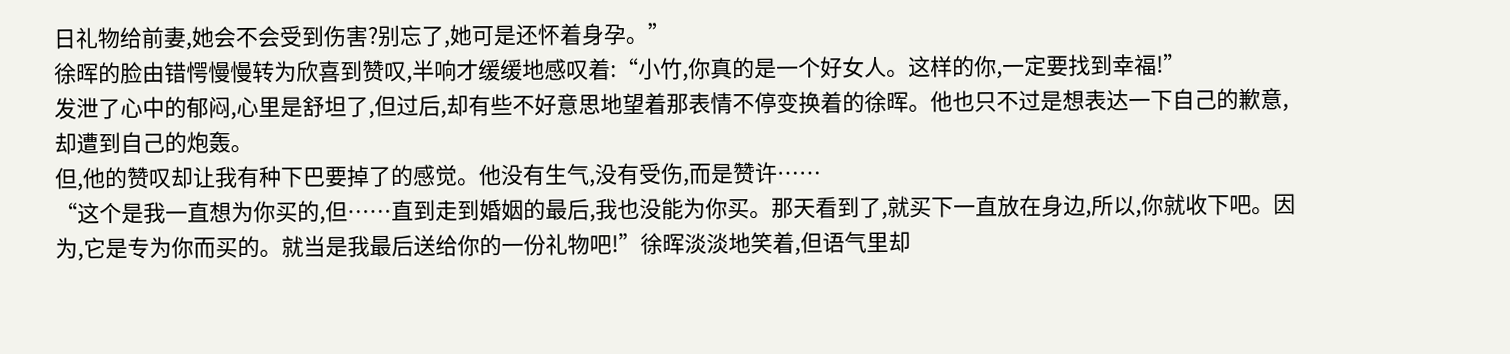日礼物给前妻,她会不会受到伤害?别忘了,她可是还怀着身孕。”
徐晖的脸由错愕慢慢转为欣喜到赞叹,半响才缓缓地感叹着:“小竹,你真的是一个好女人。这样的你,一定要找到幸福!”
发泄了心中的郁闷,心里是舒坦了,但过后,却有些不好意思地望着那表情不停变换着的徐晖。他也只不过是想表达一下自己的歉意,却遭到自己的炮轰。
但,他的赞叹却让我有种下巴要掉了的感觉。他没有生气,没有受伤,而是赞许……
“这个是我一直想为你买的,但……直到走到婚姻的最后,我也没能为你买。那天看到了,就买下一直放在身边,所以,你就收下吧。因为,它是专为你而买的。就当是我最后送给你的一份礼物吧!”徐晖淡淡地笑着,但语气里却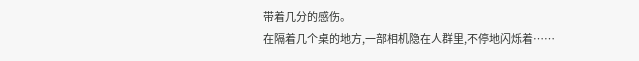带着几分的感伤。
在隔着几个桌的地方,一部相机隐在人群里,不停地闪烁着……